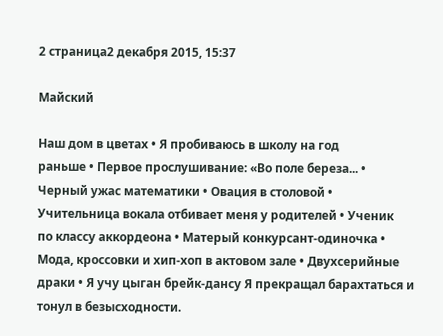2 страница2 декабря 2015, 15:37

Майский

Наш дом в цветах • Я пробиваюсь в школу на год
раньше • Первое прослушивание: «Во поле береза... •
Черный ужас математики • Овация в столовой •
Учительница вокала отбивает меня у родителей • Ученик
по классу аккордеона • Матерый конкурсант-одиночка •
Мода, кроссовки и хип-хоп в актовом зале • Двухсерийные
драки • Я учу цыган брейк-дансу Я прекращал барахтаться и тонул в безысходности.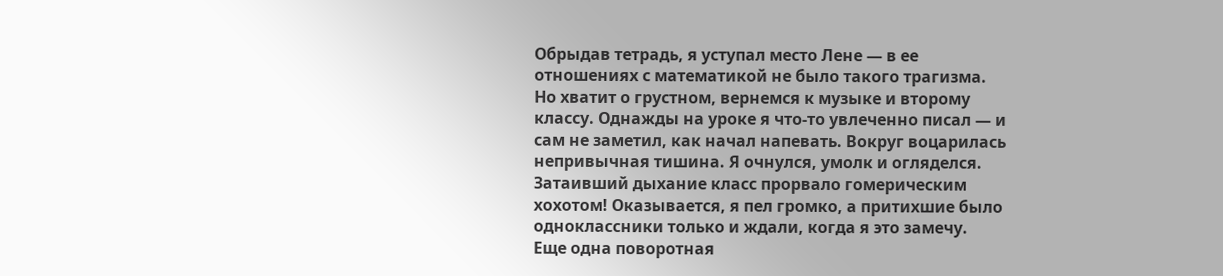Обрыдав тетрадь, я уступал место Лене — в ее
отношениях с математикой не было такого трагизма.
Но хватит о грустном, вернемся к музыке и второму
классу. Однажды на уроке я что-то увлеченно писал — и
сам не заметил, как начал напевать. Вокруг воцарилась
непривычная тишина. Я очнулся, умолк и огляделся.
Затаивший дыхание класс прорвало гомерическим
хохотом! Оказывается, я пел громко, а притихшие было
одноклассники только и ждали, когда я это замечу.
Еще одна поворотная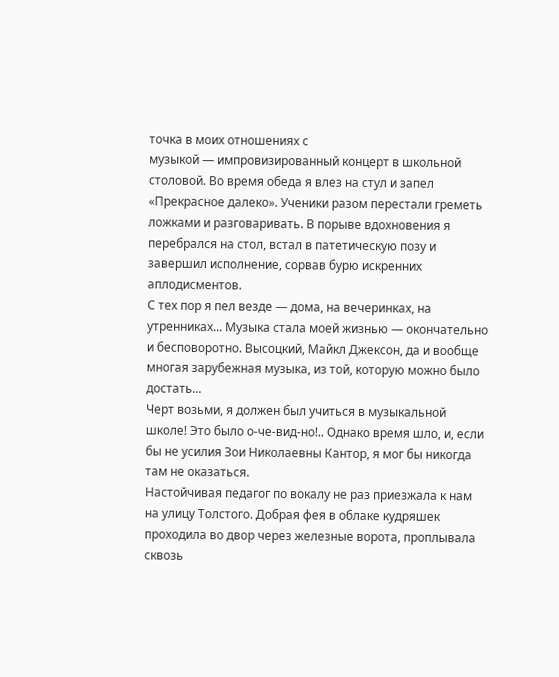точка в моих отношениях с
музыкой — импровизированный концерт в школьной
столовой. Во время обеда я влез на стул и запел
«Прекрасное далеко». Ученики разом перестали греметь
ложками и разговаривать. В порыве вдохновения я
перебрался на стол, встал в патетическую позу и
завершил исполнение, сорвав бурю искренних
аплодисментов.
С тех пор я пел везде — дома, на вечеринках, на
утренниках... Музыка стала моей жизнью — окончательно
и бесповоротно. Высоцкий, Майкл Джексон, да и вообще
многая зарубежная музыка, из той, которую можно было
достать...
Черт возьми, я должен был учиться в музыкальной
школе! Это было о-че-вид-но!.. Однако время шло, и, если
бы не усилия Зои Николаевны Кантор, я мог бы никогда
там не оказаться.
Настойчивая педагог по вокалу не раз приезжала к нам
на улицу Толстого. Добрая фея в облаке кудряшек
проходила во двор через железные ворота, проплывала
сквозь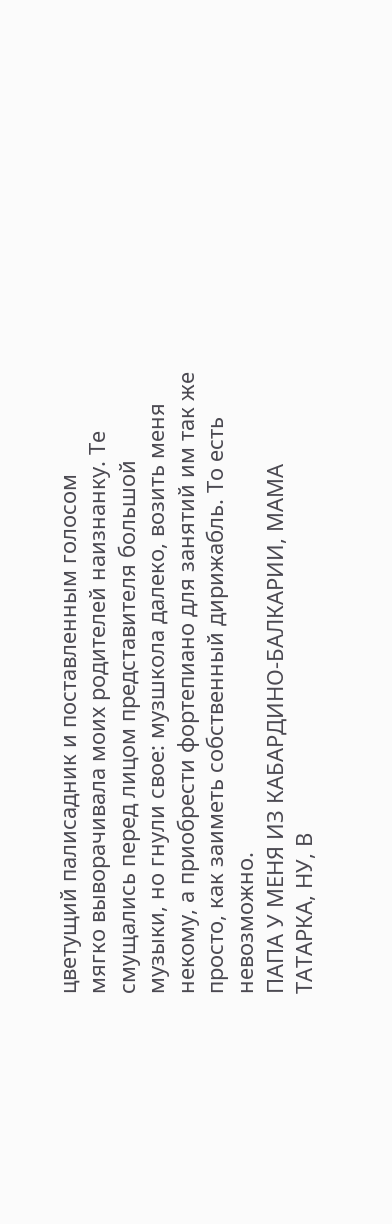цветущий палисадник и поставленным голосом
мягко выворачивала моих родителей наизнанку. Те
смущались перед лицом представителя большой
музыки, но гнули свое: музшкола далеко, возить меня
некому, а приобрести фортепиано для занятий им так же
просто, как заиметь собственный дирижабль. То есть
невозможно.
ПАПА У МЕНЯ ИЗ КАБАРДИНО-БАЛКАРИИ, МАМА
ТАТАРКА, НУ, В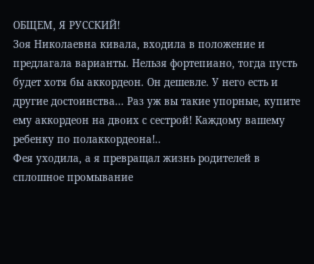ОБЩЕМ, Я РУССКИЙ!
Зоя Николаевна кивала, входила в положение и
предлагала варианты. Нельзя фортепиано, тогда пусть
будет хотя бы аккордеон. Он дешевле. У него есть и
другие достоинства... Раз уж вы такие упорные, купите
ему аккордеон на двоих с сестрой! Каждому вашему
ребенку по полаккордеона!..
Фея уходила, а я превращал жизнь родителей в
сплошное промывание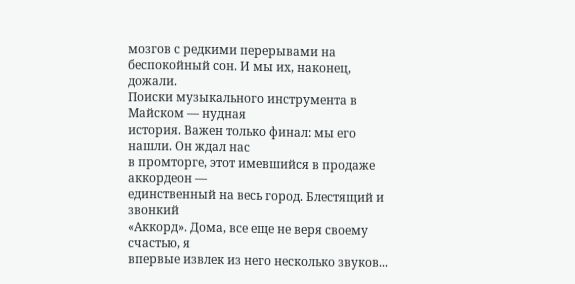мозгов с редкими перерывами на
беспокойный сон. И мы их, наконец, дожали.
Поиски музыкального инструмента в Майском — нудная
история. Важен только финал: мы его нашли. Он ждал нас
в промторге, этот имевшийся в продаже аккордеон —
единственный на весь город. Блестящий и звонкий
«Аккорд». Дома, все еще не веря своему счастью, я
впервые извлек из него несколько звуков...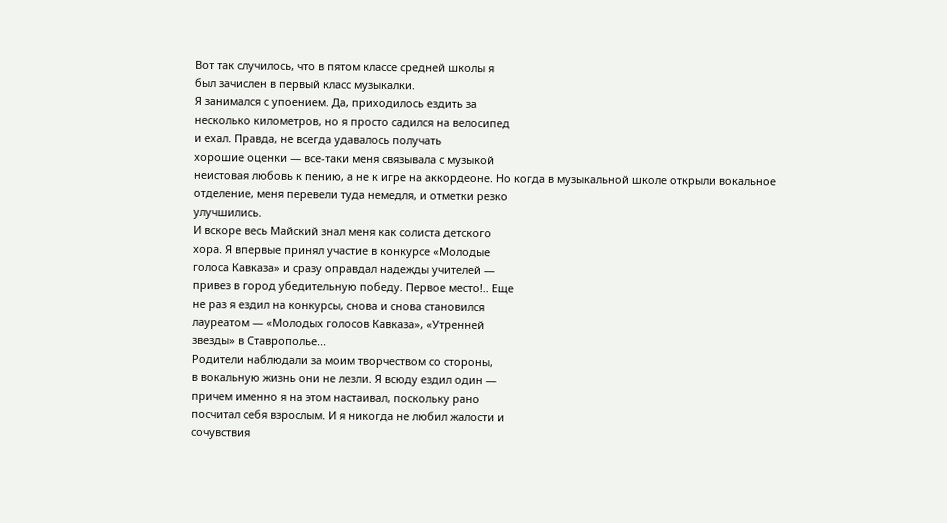Вот так случилось, что в пятом классе средней школы я
был зачислен в первый класс музыкалки.
Я занимался с упоением. Да, приходилось ездить за
несколько километров, но я просто садился на велосипед
и ехал. Правда, не всегда удавалось получать
хорошие оценки — все-таки меня связывала с музыкой
неистовая любовь к пению, а не к игре на аккордеоне. Но когда в музыкальной школе открыли вокальное
отделение, меня перевели туда немедля, и отметки резко
улучшились.
И вскоре весь Майский знал меня как солиста детского
хора. Я впервые принял участие в конкурсе «Молодые
голоса Кавказа» и сразу оправдал надежды учителей —
привез в город убедительную победу. Первое место!.. Еще
не раз я ездил на конкурсы, снова и снова становился
лауреатом — «Молодых голосов Кавказа», «Утренней
звезды» в Ставрополье...
Родители наблюдали за моим творчеством со стороны,
в вокальную жизнь они не лезли. Я всюду ездил один —
причем именно я на этом настаивал, поскольку рано
посчитал себя взрослым. И я никогда не любил жалости и
сочувствия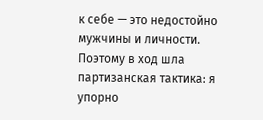к себе — это недостойно мужчины и личности.
Поэтому в ход шла партизанская тактика: я упорно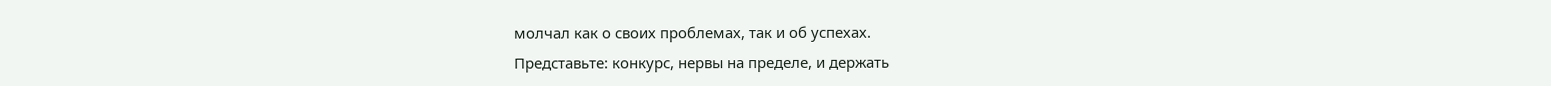молчал как о своих проблемах, так и об успехах.
Представьте: конкурс, нервы на пределе, и держать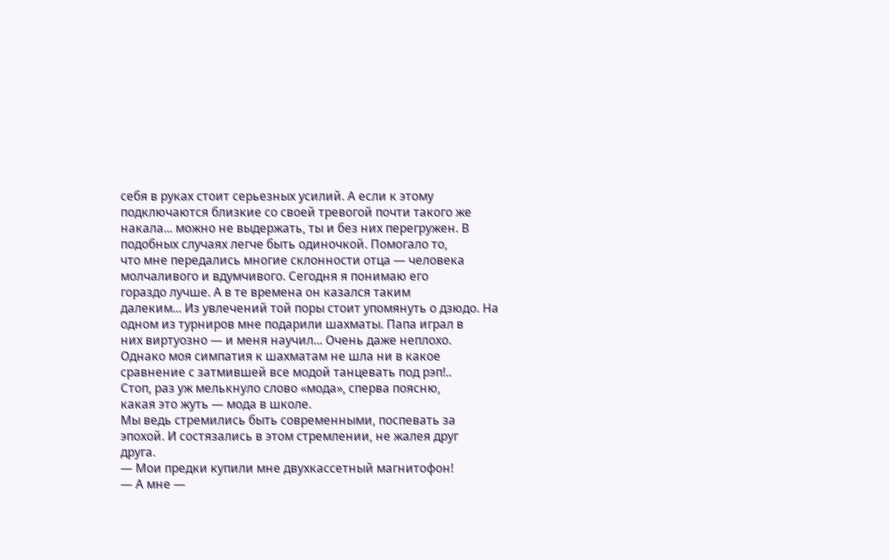себя в руках стоит серьезных усилий. А если к этому
подключаются близкие со своей тревогой почти такого же
накала... можно не выдержать, ты и без них перегружен. В
подобных случаях легче быть одиночкой. Помогало то,
что мне передались многие склонности отца — человека
молчаливого и вдумчивого. Сегодня я понимаю его
гораздо лучше. А в те времена он казался таким
далеким... Из увлечений той поры стоит упомянуть о дзюдо. На
одном из турниров мне подарили шахматы. Папа играл в
них виртуозно — и меня научил... Очень даже неплохо.
Однако моя симпатия к шахматам не шла ни в какое
сравнение с затмившей все модой танцевать под рэп!..
Стоп, раз уж мелькнуло слово «мода», сперва поясню,
какая это жуть — мода в школе.
Мы ведь стремились быть современными, поспевать за
эпохой. И состязались в этом стремлении, не жалея друг
друга.
— Мои предки купили мне двухкассетный магнитофон!
— А мне —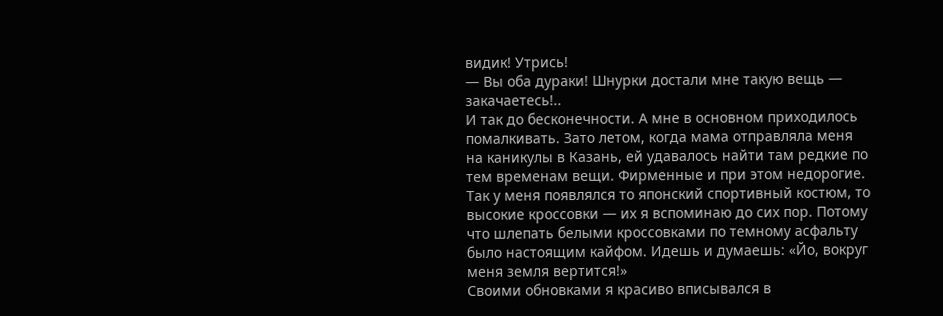видик! Утрись!
— Вы оба дураки! Шнурки достали мне такую вещь —
закачаетесь!..
И так до бесконечности. А мне в основном приходилось
помалкивать. Зато летом, когда мама отправляла меня
на каникулы в Казань, ей удавалось найти там редкие по
тем временам вещи. Фирменные и при этом недорогие.
Так у меня появлялся то японский спортивный костюм, то
высокие кроссовки — их я вспоминаю до сих пор. Потому
что шлепать белыми кроссовками по темному асфальту
было настоящим кайфом. Идешь и думаешь: «Йо, вокруг
меня земля вертится!»
Своими обновками я красиво вписывался в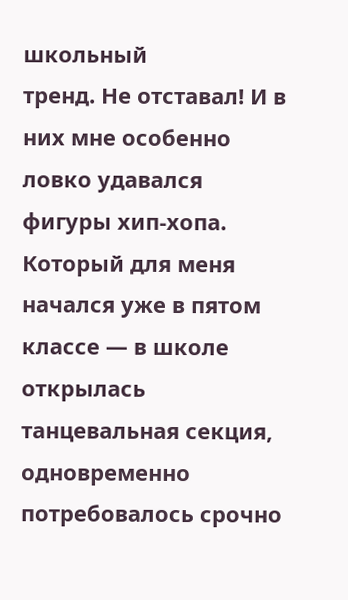школьный
тренд. Не отставал! И в них мне особенно ловко удавался
фигуры хип-хопа. Который для меня начался уже в пятом
классе — в школе открылась танцевальная секция,
одновременно потребовалось срочно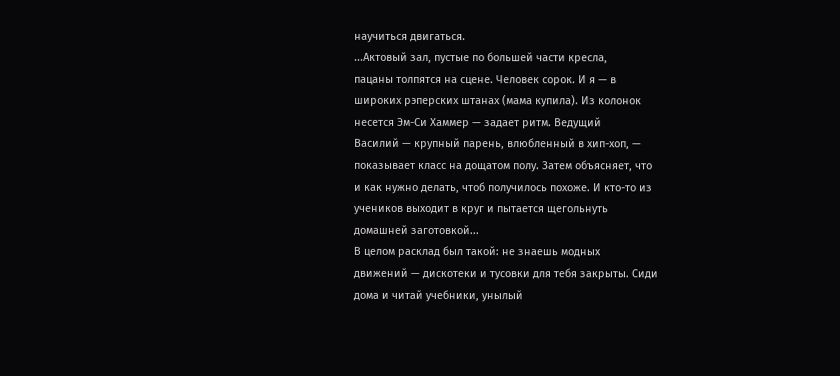научиться двигаться.
...Актовый зал, пустые по большей части кресла,
пацаны толпятся на сцене. Человек сорок. И я — в
широких рэперских штанах (мама купила). Из колонок
несется Эм-Cи Хаммер — задает ритм. Ведущий
Василий — крупный парень, влюбленный в хип-хоп, —
показывает класс на дощатом полу. Затем объясняет, что
и как нужно делать, чтоб получилось похоже. И кто-то из
учеников выходит в круг и пытается щегольнуть
домашней заготовкой...
В целом расклад был такой: не знаешь модных
движений — дискотеки и тусовки для тебя закрыты. Сиди
дома и читай учебники, унылый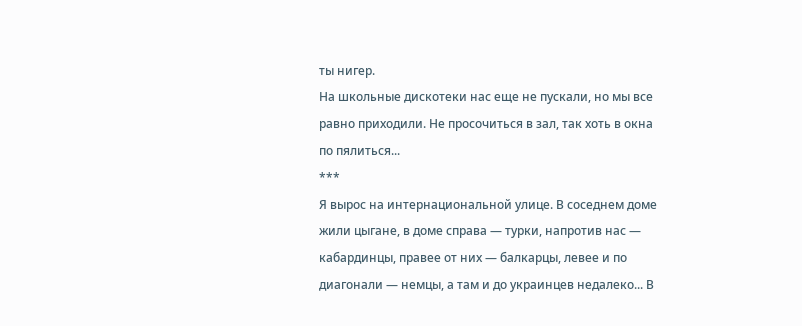ты нигер.
На школьные дискотеки нас еще не пускали, но мы все
равно приходили. Не просочиться в зал, так хоть в окна
по пялиться...
***
Я вырос на интернациональной улице. В соседнем доме
жили цыгане, в доме справа — турки, напротив нас —
кабардинцы, правее от них — балкарцы, левее и по
диагонали — немцы, а там и до украинцев недалеко... В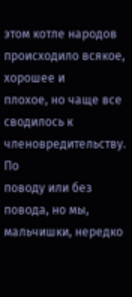этом котле народов происходило всякое, хорошее и
плохое, но чаще все сводилось к членовредительству. По
поводу или без повода, но мы, мальчишки, нередко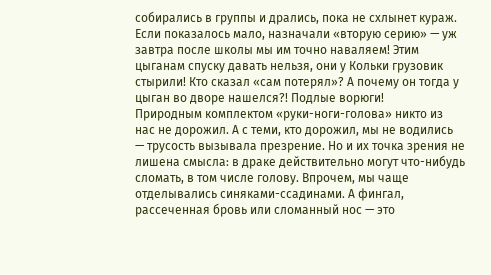собирались в группы и дрались, пока не схлынет кураж.
Если показалось мало, назначали «вторую серию» — уж
завтра после школы мы им точно наваляем! Этим
цыганам спуску давать нельзя, они у Кольки грузовик
стырили! Кто сказал «сам потерял»? А почему он тогда у
цыган во дворе нашелся?! Подлые ворюги!
Природным комплектом «руки-ноги-голова» никто из
нас не дорожил. А с теми, кто дорожил, мы не водились
— трусость вызывала презрение. Но и их точка зрения не
лишена смысла: в драке действительно могут что-нибудь
сломать, в том числе голову. Впрочем, мы чаще
отделывались синяками-ссадинами. А фингал,
рассеченная бровь или сломанный нос — это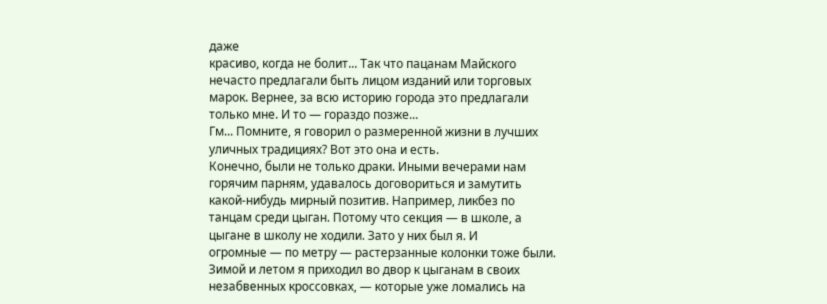даже
красиво, когда не болит... Так что пацанам Майского
нечасто предлагали быть лицом изданий или торговых
марок. Вернее, за всю историю города это предлагали
только мне. И то — гораздо позже...
Гм... Помните, я говорил о размеренной жизни в лучших
уличных традициях? Вот это она и есть.
Конечно, были не только драки. Иными вечерами нам
горячим парням, удавалось договориться и замутить
какой-нибудь мирный позитив. Например, ликбез по
танцам среди цыган. Потому что секция — в школе, а
цыгане в школу не ходили. Зато у них был я. И
огромные — по метру — растерзанные колонки тоже были.
Зимой и летом я приходил во двор к цыганам в своих
незабвенных кроссовках, — которые уже ломались на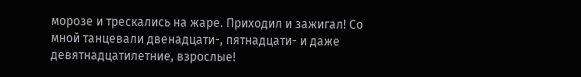морозе и трескались на жаре. Приходил и зажигал! Со
мной танцевали двенадцати-, пятнадцати- и даже
девятнадцатилетние, взрослые!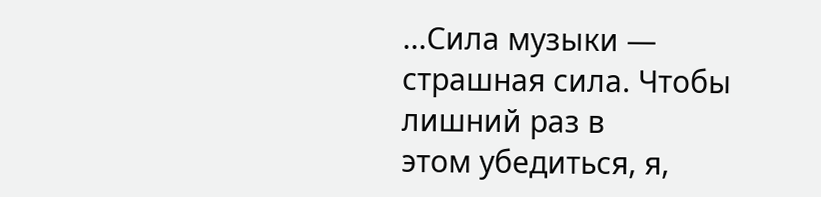...Сила музыки — страшная сила. Чтобы лишний раз в
этом убедиться, я,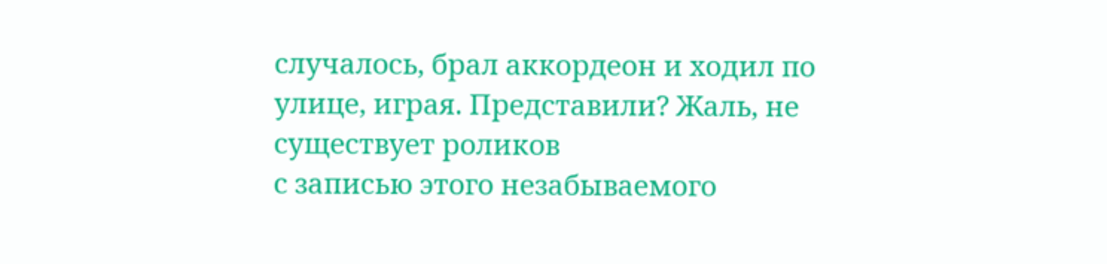случалось, брал аккордеон и ходил по
улице, играя. Представили? Жаль, не существует роликов
с записью этого незабываемого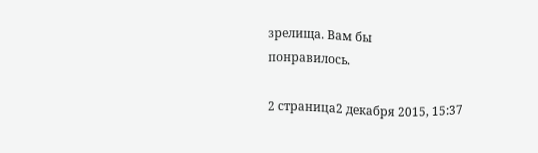зрелища. Вам бы
понравилось.

2 страница2 декабря 2015, 15:37